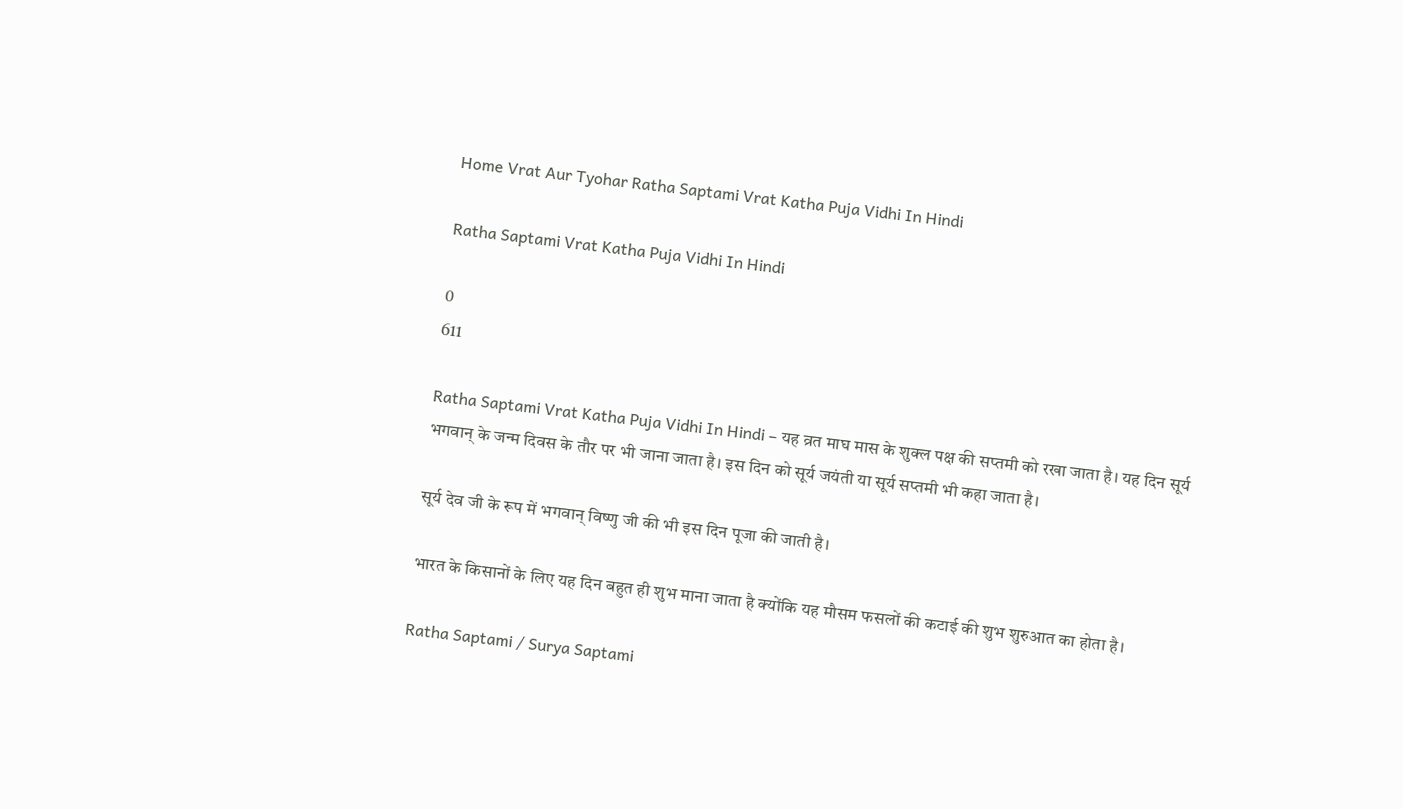Home Vrat Aur Tyohar Ratha Saptami Vrat Katha Puja Vidhi In Hindi

Ratha Saptami Vrat Katha Puja Vidhi In Hindi

0
611

Ratha Saptami Vrat Katha Puja Vidhi In Hindi – यह व्रत माघ मास के शुक्ल पक्ष की सप्तमी को रखा जाता है। यह दिन सूर्य भगवान् के जन्म दिवस के तौर पर भी जाना जाता है। इस दिन को सूर्य जयंती या सूर्य सप्तमी भी कहा जाता है।

सूर्य देव जी के रूप में भगवान् विष्णु जी की भी इस दिन पूजा की जाती है।

भारत के किसानों के लिए यह दिन बहुत ही शुभ माना जाता है क्योंकि यह मौसम फसलों की कटाई की शुभ शुरुआत का होता है।

Ratha Saptami / Surya Saptami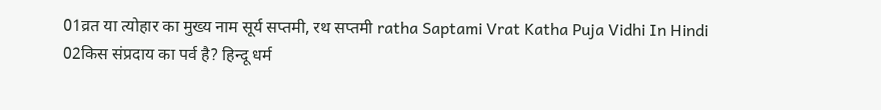01व्रत या त्योहार का मुख्य नाम सूर्य सप्तमी, रथ सप्तमी ratha Saptami Vrat Katha Puja Vidhi In Hindi
02किस संप्रदाय का पर्व है? हिन्दू धर्म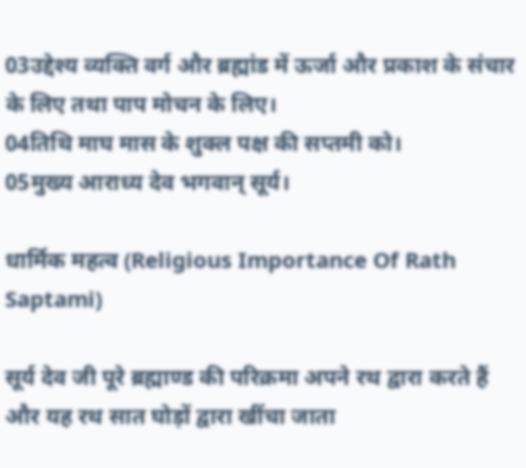03उद्देश्य व्यक्ति वर्ग और ब्रह्मांड में ऊर्जा और प्रकाश के संचार के लिए तथा पाप मोचन के लिए।
04तिथि माघ मास के शुक्ल पक्ष की सप्तमी को।
05मुख्य आराध्य देव भगवान् सूर्य।

धार्मिक महत्व (Religious Importance Of Rath Saptami)

सूर्य देव जी पूरे ब्रह्माण्ड की परिक्रमा अपने रथ द्वारा करते हैं और यह रथ सात घोड़ों द्वारा खींचा जाता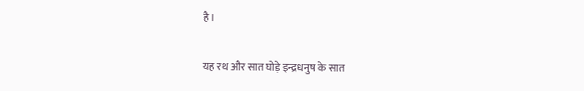है।

यह रथ और सात घोड़े इन्द्रधनुष के सात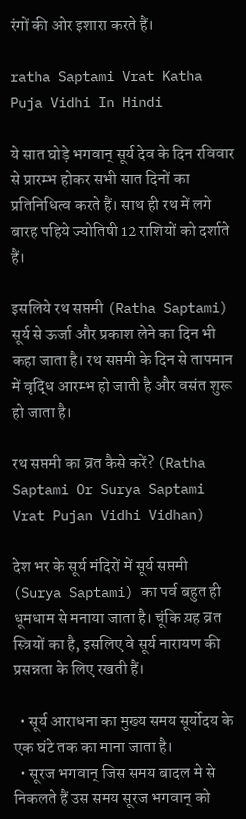रंगों की ओर इशारा करते हैं।

ratha Saptami Vrat Katha Puja Vidhi In Hindi

ये सात घोड़े भगवान् सूर्य देव के दिन रविवार से प्रारम्भ होकर सभी सात दिनों का प्रतिनिधित्व करते हैं। साथ ही रथ में लगे बारह पहिये ज्योतिषी 12 राशियों को दर्शाते हैं।

इसलिये रथ सप्तमी (Ratha Saptami) सूर्य से ऊर्जा और प्रकाश लेने का दिन भी कहा जाता है। रथ सप्तमी के दिन से तापमान में वृद्धि आरम्भ हो जाती है और वसंत शुरू हो जाता है।

रथ सप्तमी का व्रत कैसे करें? (Ratha Saptami Or Surya Saptami Vrat Pujan Vidhi Vidhan)

देश भर के सूर्य मंदिरों में सूर्य सप्तमी (Surya Saptami) का पर्व बहुत ही धूमधाम से मनाया जाता है। चूंकि य़ह व्रत स्त्रियों का है, इसलिए वे सूर्य नारायण की प्रसन्नता के लिए रखती हैं।

  • सूर्य आराधना का मुख्य समय सूर्योदय के एक घंटे तक का माना जाता है।
  • सूरज भगवान् जिस समय बादल मे से निकलते हैं उस समय सूरज भगवान् को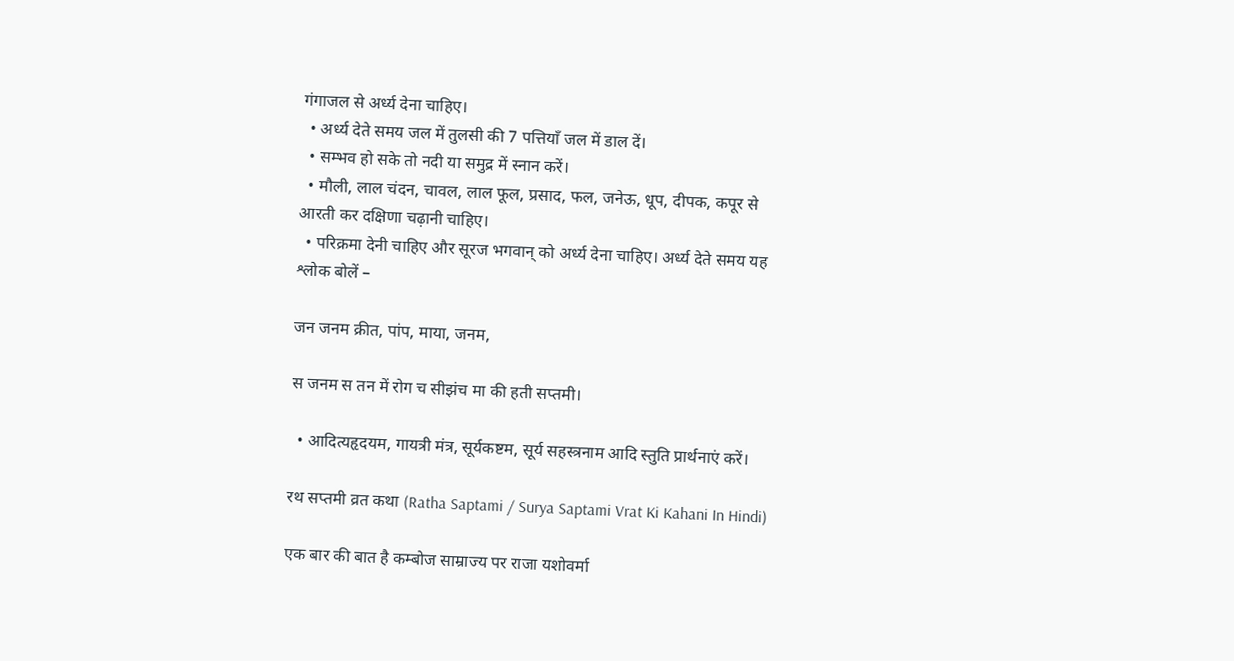गंगाजल से अर्ध्य देना चाहिए।
  • अर्ध्य देते समय जल में तुलसी की 7 पत्तियाँ जल में डाल दें।
  • सम्भव हो सके तो नदी या समुद्र में स्नान करें।
  • मौली, लाल चंदन, चावल, लाल फूल, प्रसाद, फल, जनेऊ, धूप, दीपक, कपूर से आरती कर दक्षिणा चढ़ानी चाहिए।
  • परिक्रमा देनी चाहिए और सूरज भगवान् को अर्ध्य देना चाहिए। अर्ध्य देते समय यह श्लोक बोलें –

जन जनम क्रीत, पांप, माया, जनम,

स जनम स तन में रोग च सीझंच मा की हती सप्तमी।

  • आदित्यहृदयम, गायत्री मंत्र, सूर्यकष्टम, सूर्य सहस्त्रनाम आदि स्तुति प्रार्थनाएं करें।

रथ सप्तमी व्रत कथा (Ratha Saptami / Surya Saptami Vrat Ki Kahani In Hindi)

एक बार की बात है कम्बोज साम्राज्य पर राजा यशोवर्मा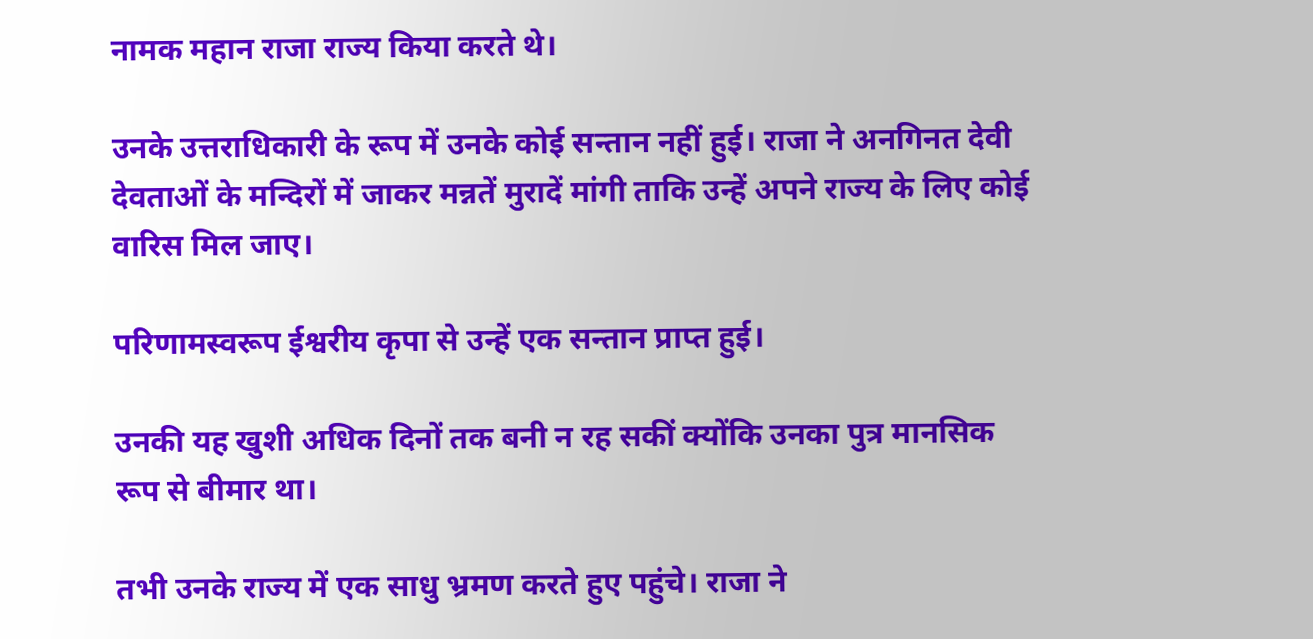नामक महान राजा राज्य किया करते थे।

उनके उत्तराधिकारी के रूप में उनके कोई सन्तान नहीं हुई। राजा ने अनगिनत देवी देवताओं के मन्दिरों में जाकर मन्नतें मुरादें मांगी ताकि उन्हें अपने राज्य के लिए कोई वारिस मिल जाए।

परिणामस्वरूप ईश्वरीय कृपा से उन्हें एक सन्तान प्राप्त हुई।

उनकी यह खुशी अधिक दिनों तक बनी न रह सकीं क्योंकि उनका पुत्र मानसिक रूप से बीमार था।

तभी उनके राज्य में एक साधु भ्रमण करते हुए पहुंचे। राजा ने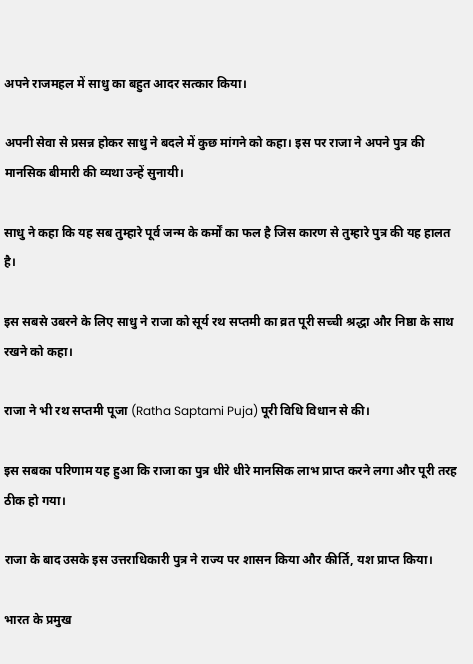अपने राजमहल में साधु का बहुत आदर सत्कार किया।

अपनी सेवा से प्रसन्न होकर साधु ने बदले में कुछ मांगने को कहा। इस पर राजा ने अपने पुत्र की मानसिक बीमारी की व्यथा उन्हें सुनायी।

साधु ने कहा कि यह सब तुम्हारे पूर्व जन्म के कर्मों का फल है जिस कारण से तुम्हारे पुत्र की यह हालत है।

इस सबसे उबरने के लिए साधु ने राजा को सूर्य रथ सप्तमी का व्रत पूरी सच्ची श्रद्धा और निष्ठा के साथ रखने को कहा।

राजा ने भी रथ सप्तमी पूजा (Ratha Saptami Puja) पूरी विधि विधान से की।

इस सबका परिणाम यह हुआ कि राजा का पुत्र धीरे धीरे मानसिक लाभ प्राप्त करने लगा और पूरी तरह ठीक हो गया।

राजा के बाद उसके इस उत्तराधिकारी पुत्र ने राज्य पर शासन किया और कीर्ति, यश प्राप्त किया।

भारत के प्रमुख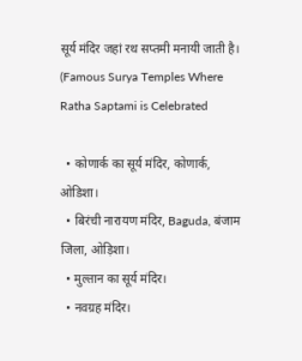सूर्य मंदिर जहां रथ सप्तमी मनायी जाती है। (Famous Surya Temples Where Ratha Saptami is Celebrated

  • कोणार्क का सूर्य मंदिर, कोणार्क, ओडिशा।
  • बिरंची नारायण मंदिर, Baguda, बंजाम जिला, ओड़िशा।
  • मुल्तान का सूर्य मंदिर।
  • नवग्रह मंदिर।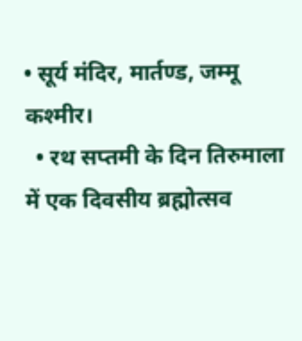• सूर्य मंदिर, मार्तण्ड, जम्मू कश्मीर।
  • रथ सप्तमी के दिन तिरुमाला में एक दिवसीय ब्रह्मोत्सव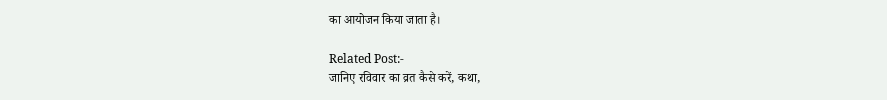का आयोजन किया जाता है।

Related Post:-
जानिए रविवार का व्रत कैसे करें, कथा,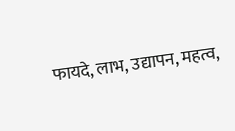फायदे, लाभ, उद्यापन, महत्व,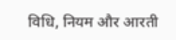विधि, नियम और आरती